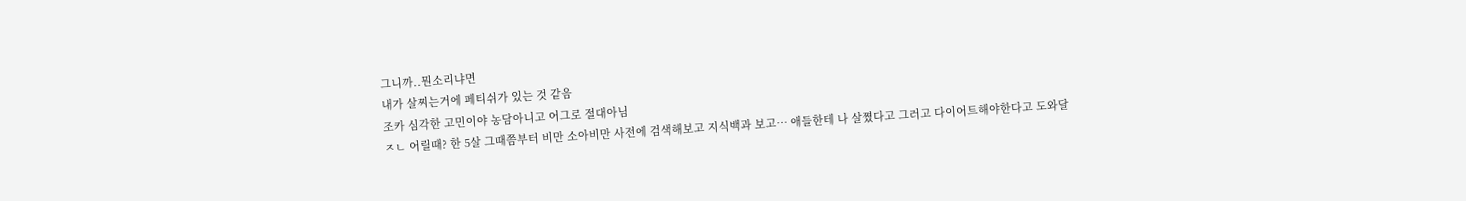그니까..뭔소리냐면
내가 살찌는거에 페티쉬가 있는 것 같음
조카 심각한 고민이야 농담아니고 어그로 절대아님
ㅈㄴ 어릴때? 한 5살 그때쯤부터 비만 소아비만 사전에 검색해보고 지식백과 보고… 애들한테 나 살쪘다고 그러고 다이어트해야한다고 도와달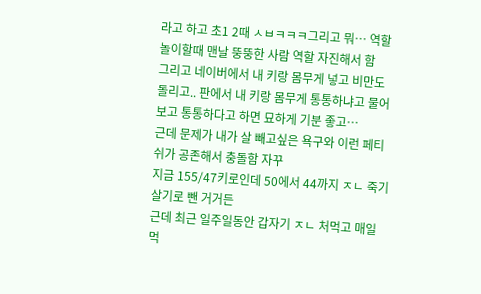라고 하고 초1 2때 ㅅㅂㅋㅋㅋ그리고 뭐… 역할놀이할때 맨날 뚱뚱한 사람 역할 자진해서 함
그리고 네이버에서 내 키랑 몸무게 넣고 비만도 돌리고.. 판에서 내 키랑 몸무게 통통하냐고 물어보고 통통하다고 하면 묘하게 기분 좋고…
근데 문제가 내가 살 빼고싶은 욕구와 이런 페티쉬가 공존해서 충돌함 자꾸
지금 155/47키로인데 50에서 44까지 ㅈㄴ 죽기살기로 뺀 거거든
근데 최근 일주일동안 갑자기 ㅈㄴ 처먹고 매일 먹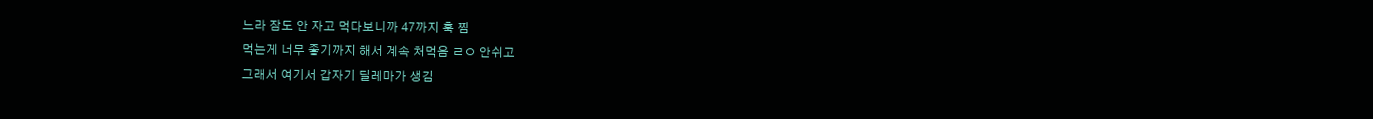느라 잠도 안 자고 먹다보니까 47까지 훅 찜
먹는게 너무 좋기까지 해서 계속 처먹음 ㄹㅇ 안쉬고
그래서 여기서 갑자기 딜레마가 생김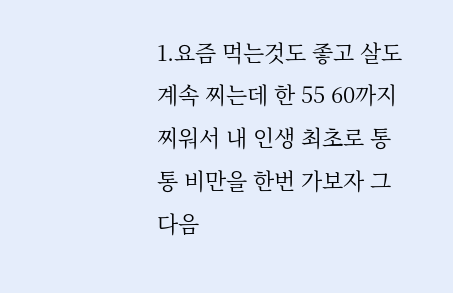1.요즘 먹는것도 좋고 살도 계속 찌는데 한 55 60까지 찌워서 내 인생 최초로 통통 비만을 한번 가보자 그다음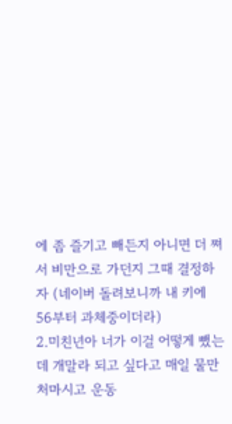에 좀 즐기고 빼든지 아니면 더 쪄서 비만으로 가던지 그때 결정하자 (네이버 돌려보니까 내 키에 56부터 과체중이더라)
2.미친년아 너가 이걸 어떻게 뺐는데 개말라 되고 싶다고 매일 물만처마시고 운동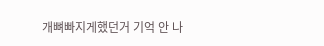개뼈빠지게했던거 기억 안 나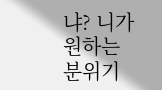냐? 니가 원하는 분위기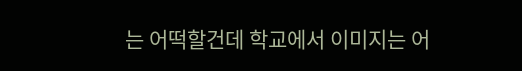는 어떡할건데 학교에서 이미지는 어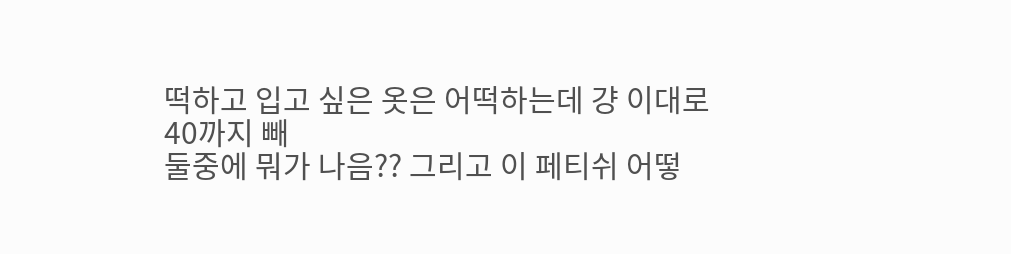떡하고 입고 싶은 옷은 어떡하는데 걍 이대로 40까지 빼
둘중에 뭐가 나음?? 그리고 이 페티쉬 어떻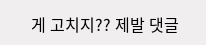게 고치지?? 제발 댓글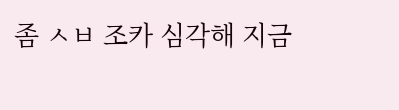좀 ㅅㅂ 조카 심각해 지금